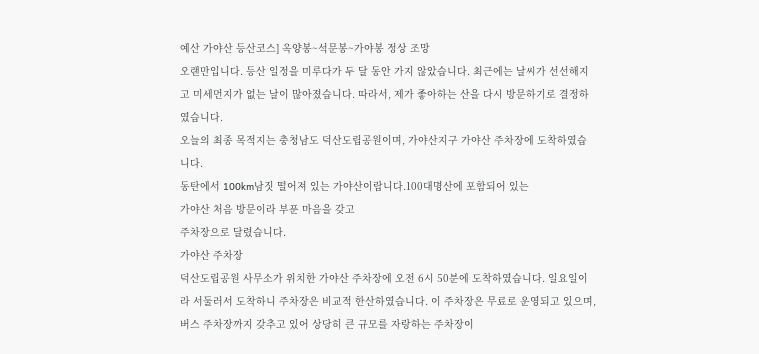예산 가야산 등산코스] 옥양봉~석문봉~가야봉 정상 조망
오랜만입니다. 등산 일정을 미루다가 두 달 동안 가지 않았습니다. 최근에는 날씨가 선선해지고 미세먼지가 없는 날이 많아졌습니다. 따라서, 제가 좋아하는 산을 다시 방문하기로 결정하였습니다.
오늘의 최종 목적지는 충청남도 덕산도립공원이며, 가야산지구 가야산 주차장에 도착하였습니다.
동탄에서 100km남짓 떨어져 있는 가야산이랍니다.100대명산에 포함되어 있는
가야산 처음 방문이라 부푼 마음을 갖고
주차장으로 달렸습니다.
가야산 주차장
덕산도립공원 사무소가 위치한 가야산 주차장에 오전 6시 50분에 도착하였습니다. 일요일이라 서둘러서 도착하니 주차장은 비교적 한산하였습니다. 이 주차장은 무료로 운영되고 있으며, 버스 주차장까지 갖추고 있어 상당히 큰 규모를 자랑하는 주차장이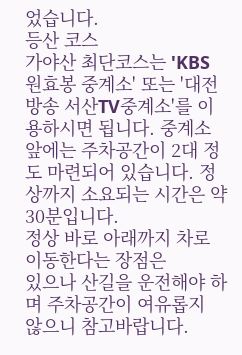었습니다.
등산 코스
가야산 최단코스는 'KBS 원효봉 중계소' 또는 '대전방송 서산TV중계소'를 이용하시면 됩니다. 중계소 앞에는 주차공간이 2대 정도 마련되어 있습니다. 정상까지 소요되는 시간은 약 30분입니다.
정상 바로 아래까지 차로 이동한다는 장점은
있으나 산길을 운전해야 하며 주차공간이 여유롭지
않으니 참고바랍니다.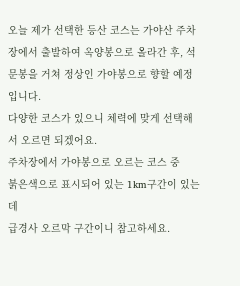오늘 제가 선택한 등산 코스는 가야산 주차장에서 출발하여 옥양봉으로 올라간 후, 석문봉을 거쳐 정상인 가야봉으로 향할 예정입니다.
다양한 코스가 있으니 체력에 맞게 선택해서 오르면 되겠어요.
주차장에서 가야봉으로 오르는 코스 중
붉은색으로 표시되어 있는 1km구간이 있는데
급경사 오르막 구간이니 참고하세요.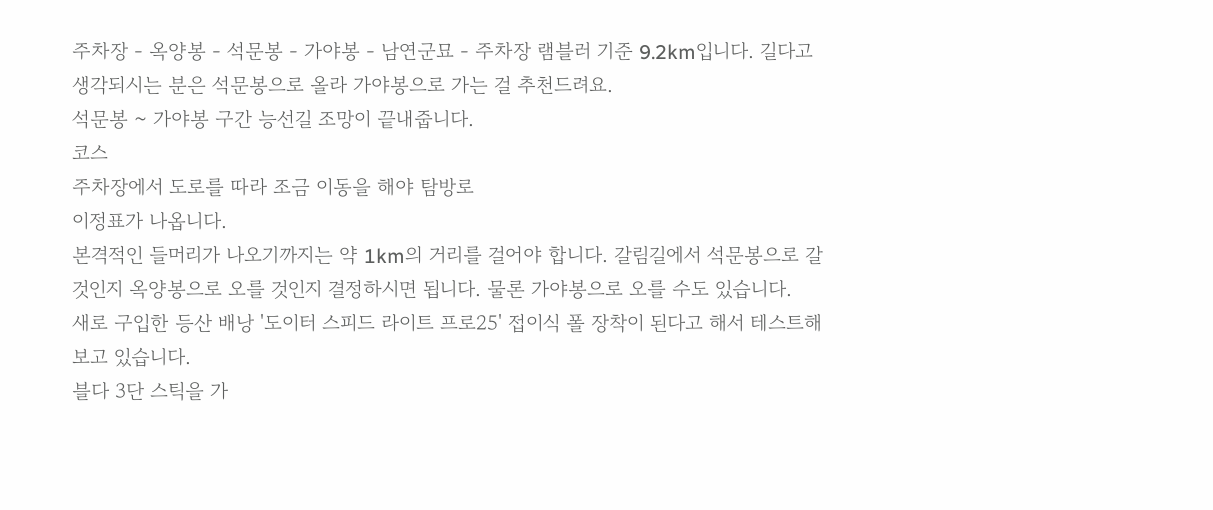주차장 - 옥양봉 - 석문봉 - 가야봉 - 남연군묘 - 주차장 램블러 기준 9.2km입니다. 길다고 생각되시는 분은 석문봉으로 올라 가야봉으로 가는 걸 추천드려요.
석문봉 ~ 가야봉 구간 능선길 조망이 끝내줍니다.
코스
주차장에서 도로를 따라 조금 이동을 해야 탐방로
이정표가 나옵니다.
본격적인 들머리가 나오기까지는 약 1km의 거리를 걸어야 합니다. 갈림길에서 석문봉으로 갈 것인지 옥양봉으로 오를 것인지 결정하시면 됩니다. 물론 가야봉으로 오를 수도 있습니다.
새로 구입한 등산 배낭 '도이터 스피드 라이트 프로25' 접이식 폴 장착이 된다고 해서 테스트해보고 있습니다.
블다 3단 스틱을 가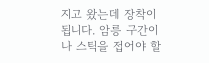지고 왔는데 장착이 됩니다. 암릉 구간이나 스틱을 접어야 할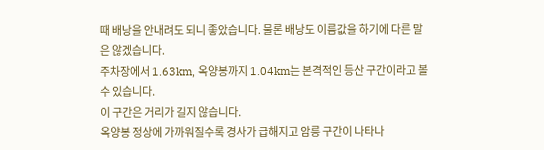때 배낭을 안내려도 되니 좋았습니다. 물론 배낭도 이름값을 하기에 다른 말은 않겠습니다.
주차장에서 1.63km, 옥양봉까지 1.04km는 본격적인 등산 구간이라고 볼 수 있습니다.
이 구간은 거리가 길지 않습니다.
옥양봉 정상에 가까워질수록 경사가 급해지고 암릉 구간이 나타나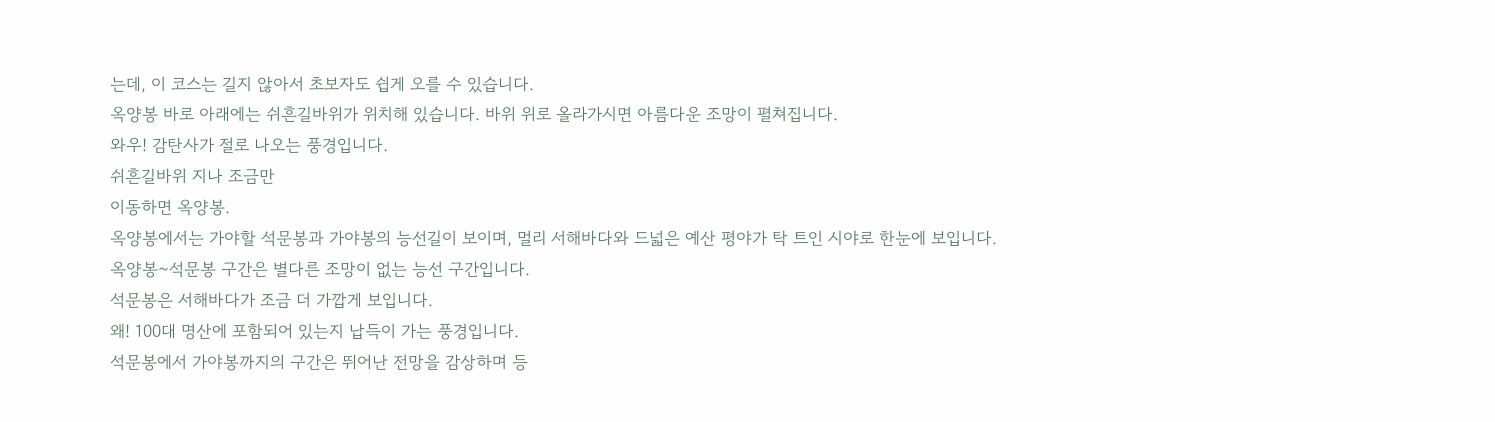는데, 이 코스는 길지 않아서 초보자도 쉽게 오를 수 있습니다.
옥양봉 바로 아래에는 쉬흔길바위가 위치해 있습니다. 바위 위로 올라가시면 아름다운 조망이 펼쳐집니다.
와우! 감탄사가 절로 나오는 풍경입니다.
쉬흔길바위 지나 조금만
이동하면 옥양봉.
옥양봉에서는 가야할 석문봉과 가야봉의 능선길이 보이며, 멀리 서해바다와 드넓은 예산 평야가 탁 트인 시야로 한눈에 보입니다.
옥양봉~석문봉 구간은 별다른 조망이 없는 능선 구간입니다.
석문봉은 서해바다가 조금 더 가깝게 보입니다.
왜! 100대 명산에 포함되어 있는지 납득이 가는 풍경입니다.
석문봉에서 가야봉까지의 구간은 뛰어난 전망을 감상하며 등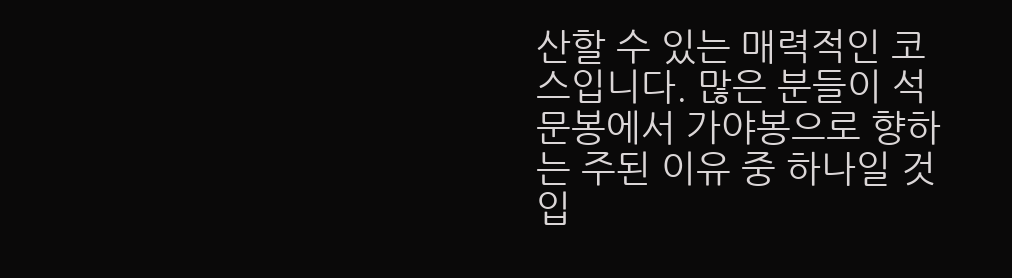산할 수 있는 매력적인 코스입니다. 많은 분들이 석문봉에서 가야봉으로 향하는 주된 이유 중 하나일 것입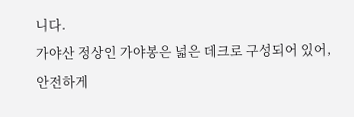니다.
가야산 정상인 가야봉은 넓은 데크로 구성되어 있어, 안전하게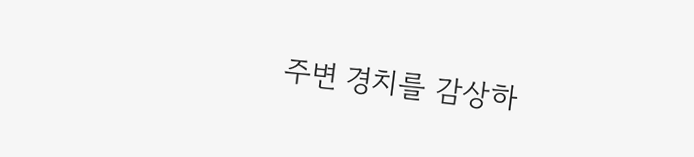주변 경치를 감상하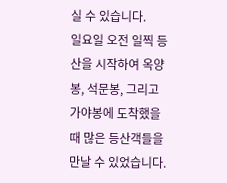실 수 있습니다.
일요일 오전 일찍 등산을 시작하여 옥양봉, 석문봉, 그리고 가야봉에 도착했을 때 많은 등산객들을 만날 수 있었습니다.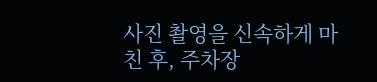사진 촬영을 신속하게 마친 후, 주차장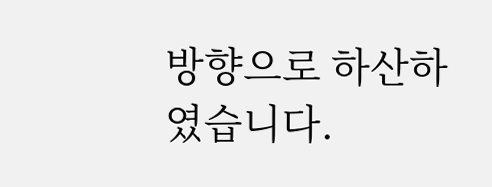방향으로 하산하였습니다.